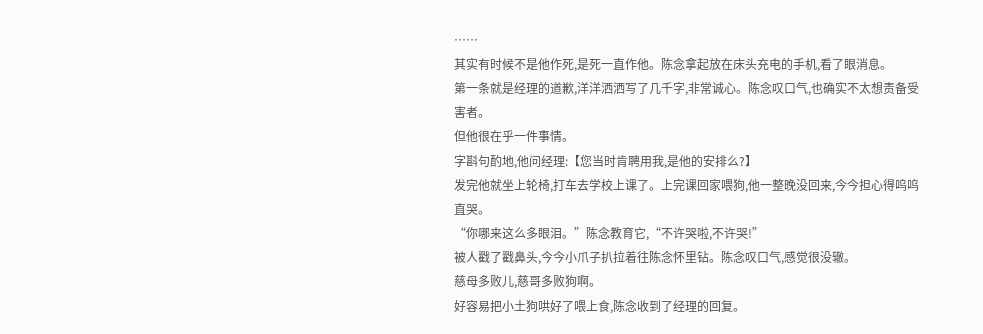……
其实有时候不是他作死,是死一直作他。陈念拿起放在床头充电的手机,看了眼消息。
第一条就是经理的道歉,洋洋洒洒写了几千字,非常诚心。陈念叹口气,也确实不太想责备受害者。
但他很在乎一件事情。
字斟句酌地,他问经理:【您当时肯聘用我,是他的安排么?】
发完他就坐上轮椅,打车去学校上课了。上完课回家喂狗,他一整晚没回来,今今担心得呜呜直哭。
“你哪来这么多眼泪。”陈念教育它,“不许哭啦,不许哭!”
被人戳了戳鼻头,今今小爪子扒拉着往陈念怀里钻。陈念叹口气,感觉很没辙。
慈母多败儿,慈哥多败狗啊。
好容易把小土狗哄好了喂上食,陈念收到了经理的回复。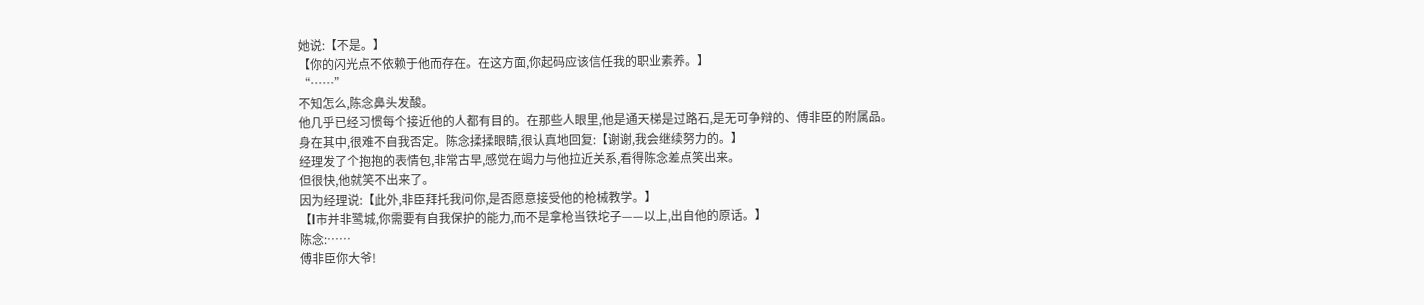她说:【不是。】
【你的闪光点不依赖于他而存在。在这方面,你起码应该信任我的职业素养。】
“……”
不知怎么,陈念鼻头发酸。
他几乎已经习惯每个接近他的人都有目的。在那些人眼里,他是通天梯是过路石,是无可争辩的、傅非臣的附属品。
身在其中,很难不自我否定。陈念揉揉眼睛,很认真地回复:【谢谢,我会继续努力的。】
经理发了个抱抱的表情包,非常古早,感觉在竭力与他拉近关系,看得陈念差点笑出来。
但很快,他就笑不出来了。
因为经理说:【此外,非臣拜托我问你,是否愿意接受他的枪械教学。】
【l市并非鹭城,你需要有自我保护的能力,而不是拿枪当铁坨子——以上,出自他的原话。】
陈念:……
傅非臣你大爷!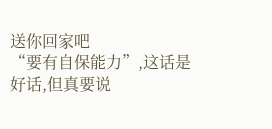送你回家吧
“要有自保能力”,这话是好话,但真要说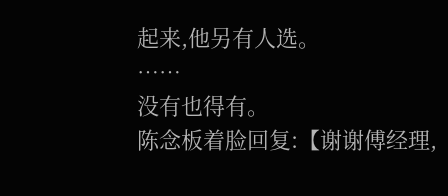起来,他另有人选。
……
没有也得有。
陈念板着脸回复:【谢谢傅经理,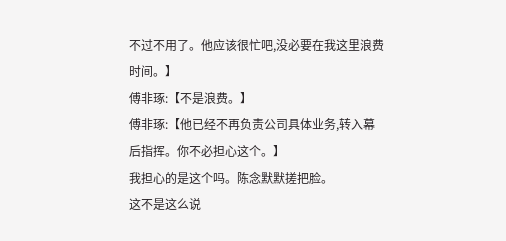不过不用了。他应该很忙吧,没必要在我这里浪费时间。】
傅非琢:【不是浪费。】
傅非琢:【他已经不再负责公司具体业务,转入幕后指挥。你不必担心这个。】
我担心的是这个吗。陈念默默搓把脸。
这不是这么说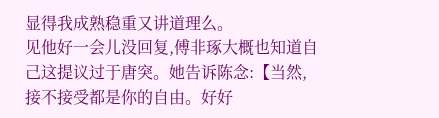显得我成熟稳重又讲道理么。
见他好一会儿没回复,傅非琢大概也知道自己这提议过于唐突。她告诉陈念:【当然,接不接受都是你的自由。好好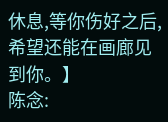休息,等你伤好之后,希望还能在画廊见到你。】
陈念: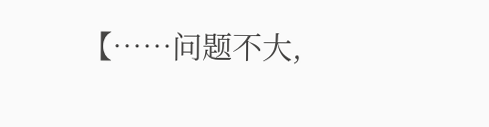【……问题不大,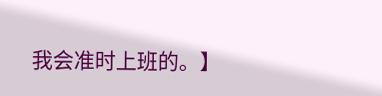我会准时上班的。】